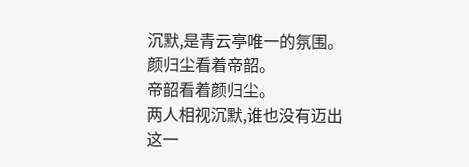沉默,是青云亭唯一的氛围。
颜归尘看着帝韶。
帝韶看着颜归尘。
两人相视沉默,谁也没有迈出这一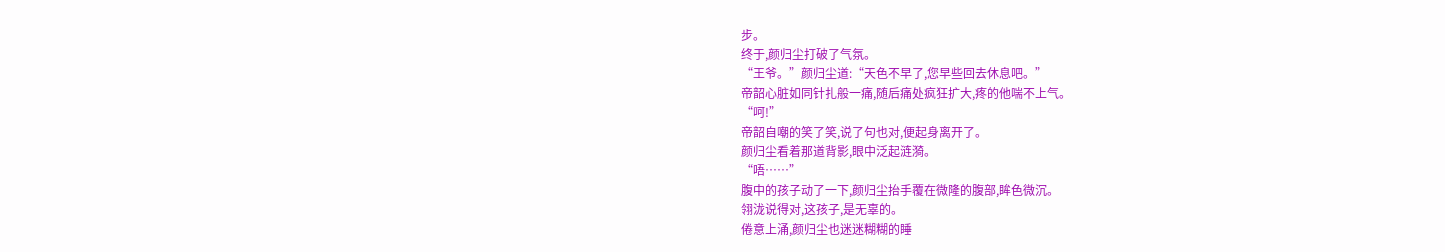步。
终于,颜归尘打破了气氛。
“王爷。”颜归尘道:“天色不早了,您早些回去休息吧。”
帝韶心脏如同针扎般一痛,随后痛处疯狂扩大,疼的他喘不上气。
“呵!”
帝韶自嘲的笑了笑,说了句也对,便起身离开了。
颜归尘看着那道背影,眼中泛起涟漪。
“唔……”
腹中的孩子动了一下,颜归尘抬手覆在微隆的腹部,眸色微沉。
翎泷说得对,这孩子,是无辜的。
倦意上涌,颜归尘也迷迷糊糊的睡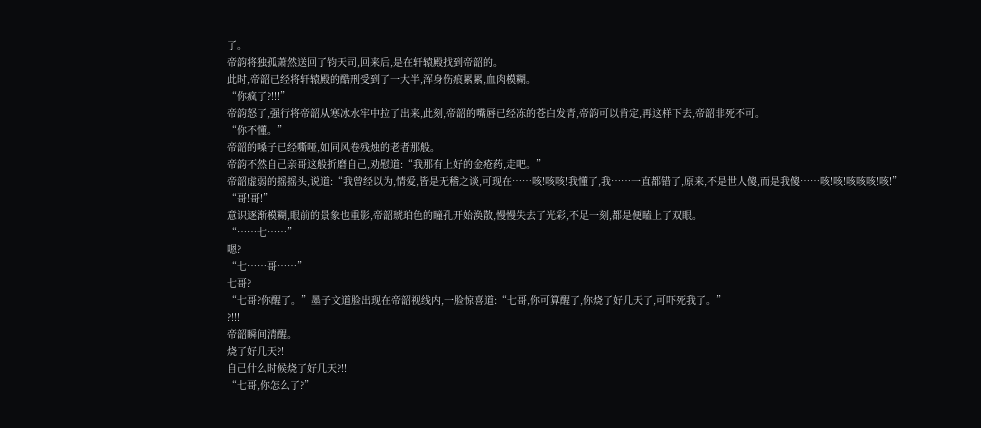了。
帝韵将独孤萧然送回了钧天司,回来后,是在轩辕殿找到帝韶的。
此时,帝韶已经将轩辕殿的酷刑受到了一大半,浑身伤痕累累,血肉模糊。
“你疯了?!!!”
帝韵怒了,强行将帝韶从寒冰水牢中拉了出来,此刻,帝韶的嘴唇已经冻的苍白发青,帝韵可以肯定,再这样下去,帝韶非死不可。
“你不懂。”
帝韶的嗓子已经嘶哑,如同风卷残烛的老者那般。
帝韵不然自己亲哥这般折磨自己,劝慰道:“我那有上好的金疮药,走吧。”
帝韶虚弱的摇摇头,说道:“我曾经以为,情爱,皆是无稽之谈,可现在……咳!咳咳!我懂了,我……一直都错了,原来,不是世人傻,而是我傻……咳!咳!咳咳咳!咳!”
“哥!哥!”
意识逐渐模糊,眼前的景象也重影,帝韶琥珀色的瞳孔开始涣散,慢慢失去了光彩,不足一刻,都是便瞌上了双眼。
“……七……”
嗯?
“七……哥……”
七哥?
“七哥?你醒了。”墨子文道脸出现在帝韶视线内,一脸惊喜道:“七哥,你可算醒了,你烧了好几天了,可吓死我了。”
?!!!
帝韶瞬间清醒。
烧了好几天?!
自己什么时候烧了好几天?!!
“七哥,你怎么了?”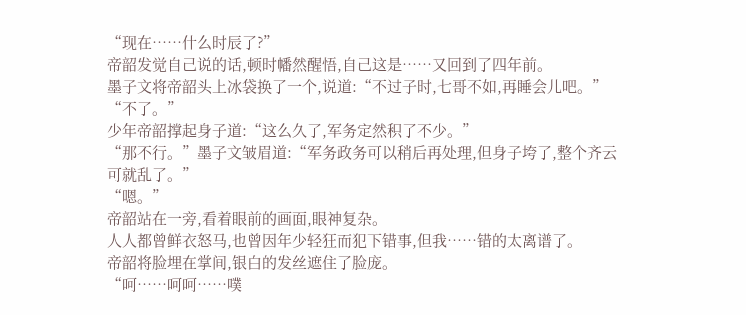“现在……什么时辰了?”
帝韶发觉自己说的话,顿时幡然醒悟,自己这是……又回到了四年前。
墨子文将帝韶头上冰袋换了一个,说道:“不过子时,七哥不如,再睡会儿吧。”
“不了。”
少年帝韶撑起身子道:“这么久了,军务定然积了不少。”
“那不行。”墨子文皱眉道:“军务政务可以稍后再处理,但身子垮了,整个齐云可就乱了。”
“嗯。”
帝韶站在一旁,看着眼前的画面,眼神复杂。
人人都曾鲜衣怒马,也曾因年少轻狂而犯下错事,但我……错的太离谱了。
帝韶将脸埋在掌间,银白的发丝遮住了脸庞。
“呵……呵呵……噗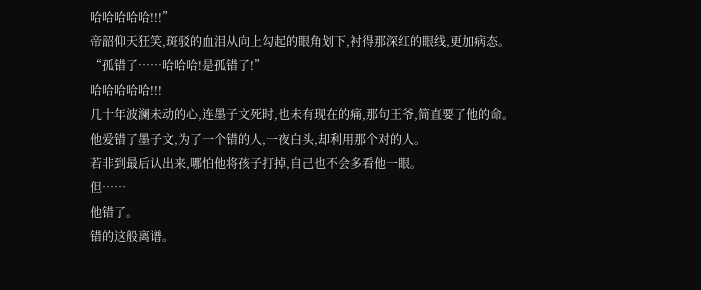哈哈哈哈哈!!!”
帝韶仰天狂笑,斑驳的血泪从向上勾起的眼角划下,衬得那深红的眼线,更加病态。
“孤错了……哈哈哈!是孤错了!”
哈哈哈哈哈!!!
几十年波澜未动的心,连墨子文死时,也未有现在的痛,那句王爷,简直要了他的命。
他爱错了墨子文,为了一个错的人,一夜白头,却利用那个对的人。
若非到最后认出来,哪怕他将孩子打掉,自己也不会多看他一眼。
但……
他错了。
错的这般离谱。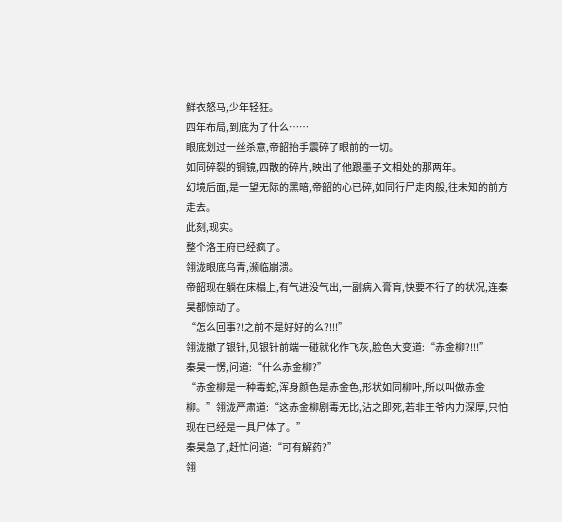鲜衣怒马,少年轻狂。
四年布局,到底为了什么……
眼底划过一丝杀意,帝韶抬手震碎了眼前的一切。
如同碎裂的铜镜,四散的碎片,映出了他跟墨子文相处的那两年。
幻境后面,是一望无际的黑暗,帝韶的心已碎,如同行尸走肉般,往未知的前方走去。
此刻,现实。
整个洛王府已经疯了。
翎泷眼底乌青,濒临崩溃。
帝韶现在躺在床榻上,有气进没气出,一副病入膏肓,快要不行了的状况,连秦昊都惊动了。
“怎么回事?!之前不是好好的么?!!!”
翎泷撤了银针,见银针前端一碰就化作飞灰,脸色大变道:“赤金柳?!!!”
秦昊一愣,问道:“什么赤金柳?”
“赤金柳是一种毒蛇,浑身颜色是赤金色,形状如同柳叶,所以叫做赤金柳。”翎泷严肃道:“这赤金柳剧毒无比,沾之即死,若非王爷内力深厚,只怕现在已经是一具尸体了。”
秦昊急了,赶忙问道:“可有解药?”
翎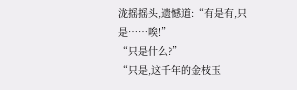泷摇摇头,遗憾道:“有是有,只是……唉!”
“只是什么?”
“只是,这千年的金枝玉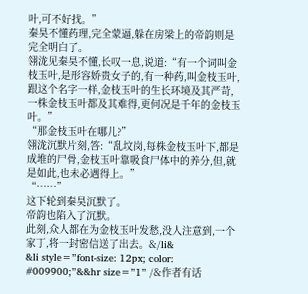叶,可不好找。”
秦昊不懂药理,完全蒙逼,躲在房梁上的帝韵则是完全明白了。
翎泷见秦昊不懂,长叹一息,说道:“有一个词叫金枝玉叶,是形容娇贵女子的,有一种药,叫金枝玉叶,跟这个名字一样,金枝玉叶的生长环境及其严苛,一株金枝玉叶都及其难得,更何况是千年的金枝玉叶。”
“那金枝玉叶在哪儿?”
翎泷沉默片刻,答:“乱坟岗,每株金枝玉叶下,都是成堆的尸骨,金枝玉叶靠吸食尸体中的养分,但,就是如此,也未必遇得上。”
“……”
这下轮到秦昊沉默了。
帝韵也陷入了沉默。
此刻,众人都在为金枝玉叶发愁,没人注意到,一个家丁,将一封密信送了出去。&/li&
&li style=”font-size: 12px; color: #009900;”&&hr size=”1” /&作者有话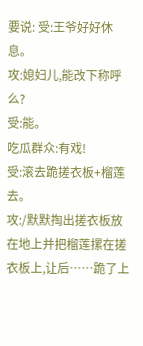要说: 受:王爷好好休息。
攻:媳妇儿,能改下称呼么?
受:能。
吃瓜群众:有戏!
受:滚去跪搓衣板+榴莲去。
攻:/默默掏出搓衣板放在地上并把榴莲摞在搓衣板上,让后……跪了上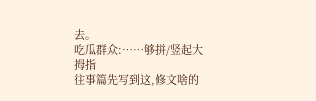去。
吃瓜群众:……够拼/竖起大拇指
往事篇先写到这,修文啥的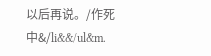以后再说。/作死中&/li&&/ul&m.